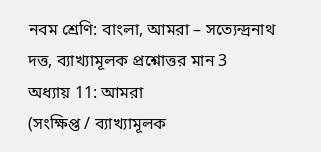নবম শ্রেণি: বাংলা, আমরা – সত্যেন্দ্রনাথ দত্ত, ব্যাখ্যামূলক প্রশ্নোত্তর মান 3
অধ্যায় 11: আমরা
(সংক্ষিপ্ত / ব্যাখ্যামূলক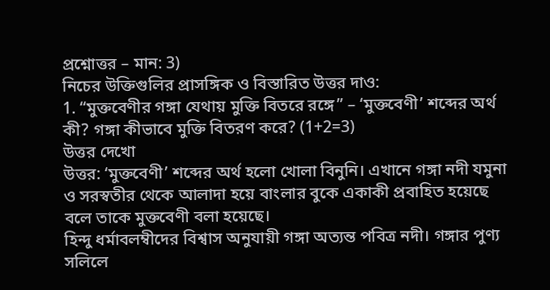প্রশ্নোত্তর – মান: 3)
নিচের উক্তিগুলির প্রাসঙ্গিক ও বিস্তারিত উত্তর দাও:
1. “মুক্তবেণীর গঙ্গা যেথায় মুক্তি বিতরে রঙ্গে” – ‘মুক্তবেণী’ শব্দের অর্থ কী? গঙ্গা কীভাবে মুক্তি বিতরণ করে? (1+2=3)
উত্তর দেখো
উত্তর: ‘মুক্তবেণী’ শব্দের অর্থ হলো খোলা বিনুনি। এখানে গঙ্গা নদী যমুনা ও সরস্বতীর থেকে আলাদা হয়ে বাংলার বুকে একাকী প্রবাহিত হয়েছে বলে তাকে মুক্তবেণী বলা হয়েছে।
হিন্দু ধর্মাবলম্বীদের বিশ্বাস অনুযায়ী গঙ্গা অত্যন্ত পবিত্র নদী। গঙ্গার পুণ্য সলিলে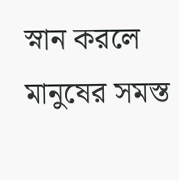স্নান করলে মানুষের সমস্ত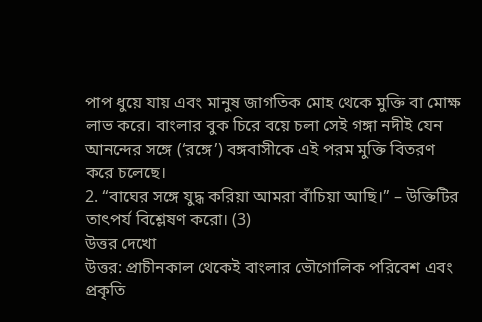পাপ ধুয়ে যায় এবং মানুষ জাগতিক মোহ থেকে মুক্তি বা মোক্ষ লাভ করে। বাংলার বুক চিরে বয়ে চলা সেই গঙ্গা নদীই যেন আনন্দের সঙ্গে (‘রঙ্গে’) বঙ্গবাসীকে এই পরম মুক্তি বিতরণ করে চলেছে।
2. “বাঘের সঙ্গে যুদ্ধ করিয়া আমরা বাঁচিয়া আছি।” – উক্তিটির তাৎপর্য বিশ্লেষণ করো। (3)
উত্তর দেখো
উত্তর: প্রাচীনকাল থেকেই বাংলার ভৌগোলিক পরিবেশ এবং প্রকৃতি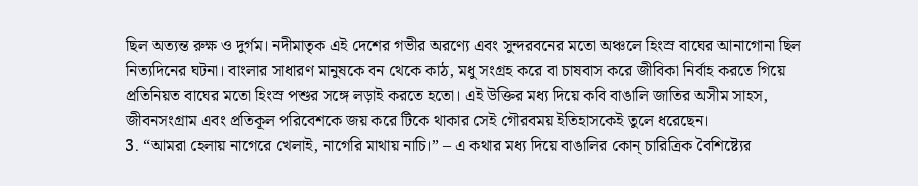ছিল অত্যন্ত রুক্ষ ও দুর্গম। নদীমাতৃক এই দেশের গভীর অরণ্যে এবং সুন্দরবনের মতো অঞ্চলে হিংস্র বাঘের আনাগোনা ছিল নিত্যদিনের ঘটনা। বাংলার সাধারণ মানুষকে বন থেকে কাঠ, মধু সংগ্রহ করে বা চাষবাস করে জীবিকা নির্বাহ করতে গিয়ে প্রতিনিয়ত বাঘের মতো হিংস্র পশুর সঙ্গে লড়াই করতে হতো। এই উক্তির মধ্য দিয়ে কবি বাঙালি জাতির অসীম সাহস, জীবনসংগ্রাম এবং প্রতিকূল পরিবেশকে জয় করে টিকে থাকার সেই গৌরবময় ইতিহাসকেই তুলে ধরেছেন।
3. “আমরা হেলায় নাগেরে খেলাই, নাগেরি মাথায় নাচি।” – এ কথার মধ্য দিয়ে বাঙালির কোন্ চারিত্রিক বৈশিষ্ট্যের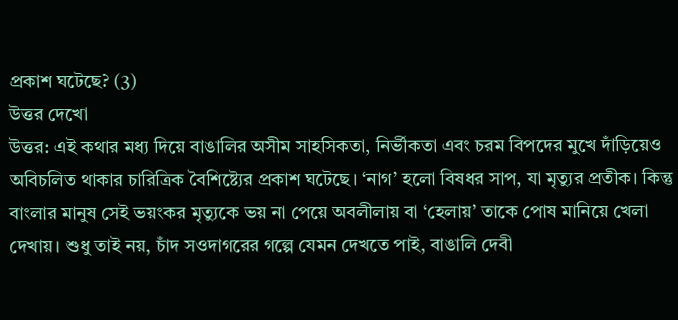প্রকাশ ঘটেছে? (3)
উত্তর দেখো
উত্তর: এই কথার মধ্য দিয়ে বাঙালির অসীম সাহসিকতা, নির্ভীকতা এবং চরম বিপদের মুখে দাঁড়িয়েও অবিচলিত থাকার চারিত্রিক বৈশিষ্ট্যের প্রকাশ ঘটেছে। ‘নাগ’ হলো বিষধর সাপ, যা মৃত্যুর প্রতীক। কিন্তু বাংলার মানুষ সেই ভয়ংকর মৃত্যুকে ভয় না পেয়ে অবলীলায় বা ‘হেলায়’ তাকে পোষ মানিয়ে খেলা দেখায়। শুধু তাই নয়, চাঁদ সওদাগরের গল্পে যেমন দেখতে পাই, বাঙালি দেবী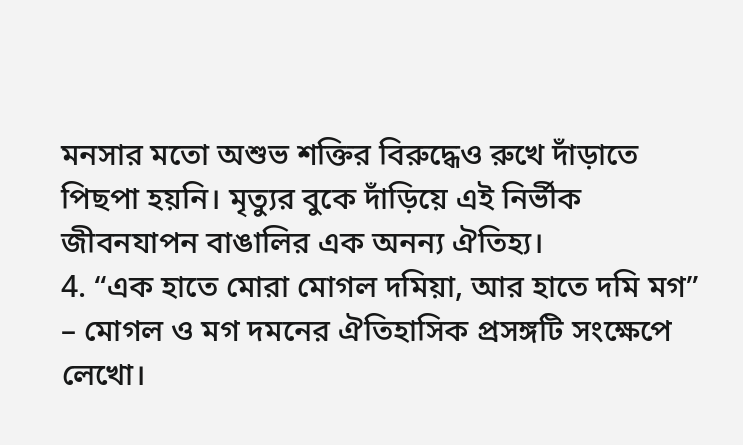মনসার মতো অশুভ শক্তির বিরুদ্ধেও রুখে দাঁড়াতে পিছপা হয়নি। মৃত্যুর বুকে দাঁড়িয়ে এই নির্ভীক জীবনযাপন বাঙালির এক অনন্য ঐতিহ্য।
4. “এক হাতে মোরা মোগল দমিয়া, আর হাতে দমি মগ” – মোগল ও মগ দমনের ঐতিহাসিক প্রসঙ্গটি সংক্ষেপে লেখো।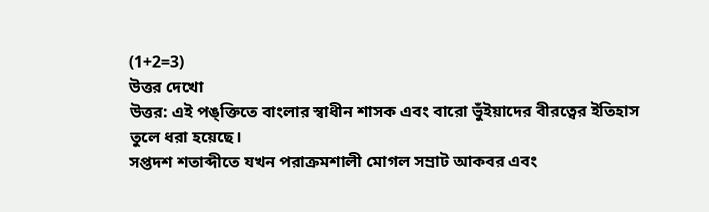(1+2=3)
উত্তর দেখো
উত্তর: এই পঙ্ক্তিতে বাংলার স্বাধীন শাসক এবং বারো ভুঁইয়াদের বীরত্বের ইতিহাস তুলে ধরা হয়েছে।
সপ্তদশ শতাব্দীতে যখন পরাক্রমশালী মোগল সম্রাট আকবর এবং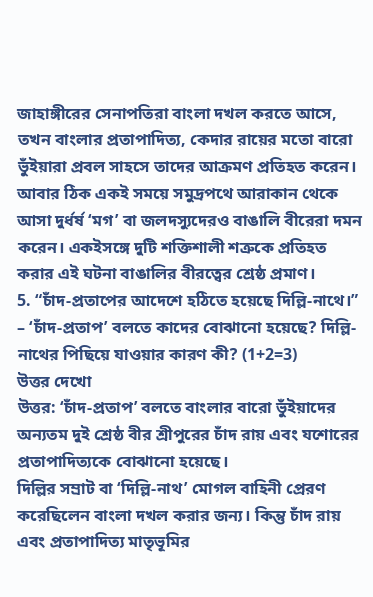জাহাঙ্গীরের সেনাপতিরা বাংলা দখল করতে আসে, তখন বাংলার প্রতাপাদিত্য, কেদার রায়ের মতো বারো ভুঁইয়ারা প্রবল সাহসে তাদের আক্রমণ প্রতিহত করেন। আবার ঠিক একই সময়ে সমুদ্রপথে আরাকান থেকে আসা দুর্ধর্ষ ‘মগ’ বা জলদস্যুদেরও বাঙালি বীরেরা দমন করেন। একইসঙ্গে দুটি শক্তিশালী শত্রুকে প্রতিহত করার এই ঘটনা বাঙালির বীরত্বের শ্রেষ্ঠ প্রমাণ।
5. “চাঁদ-প্রতাপের আদেশে হঠিতে হয়েছে দিল্লি-নাথে।” – ‘চাঁদ-প্রতাপ’ বলতে কাদের বোঝানো হয়েছে? দিল্লি-নাথের পিছিয়ে যাওয়ার কারণ কী? (1+2=3)
উত্তর দেখো
উত্তর: ‘চাঁদ-প্রতাপ’ বলতে বাংলার বারো ভুঁইয়াদের অন্যতম দুই শ্রেষ্ঠ বীর শ্রীপুরের চাঁদ রায় এবং যশোরের প্রতাপাদিত্যকে বোঝানো হয়েছে।
দিল্লির সম্রাট বা ‘দিল্লি-নাথ’ মোগল বাহিনী প্রেরণ করেছিলেন বাংলা দখল করার জন্য। কিন্তু চাঁদ রায় এবং প্রতাপাদিত্য মাতৃভূমির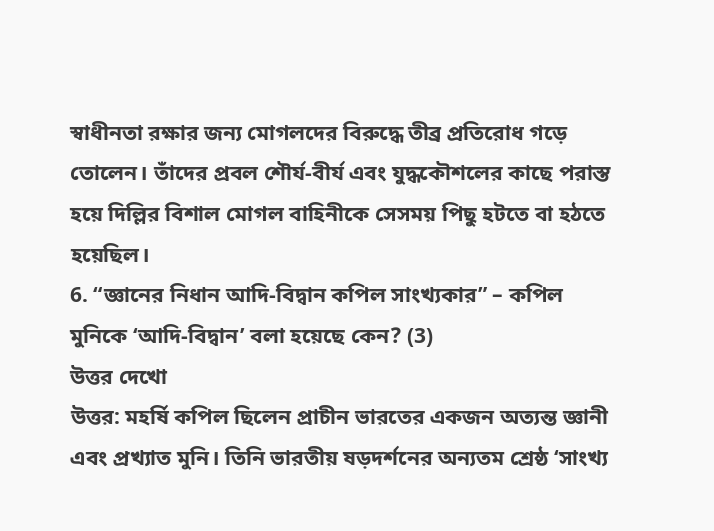স্বাধীনতা রক্ষার জন্য মোগলদের বিরুদ্ধে তীব্র প্রতিরোধ গড়ে তোলেন। তাঁদের প্রবল শৌর্য-বীর্য এবং যুদ্ধকৌশলের কাছে পরাস্ত হয়ে দিল্লির বিশাল মোগল বাহিনীকে সেসময় পিছু হটতে বা হঠতে হয়েছিল।
6. “জ্ঞানের নিধান আদি-বিদ্বান কপিল সাংখ্যকার” – কপিল মুনিকে ‘আদি-বিদ্বান’ বলা হয়েছে কেন? (3)
উত্তর দেখো
উত্তর: মহর্ষি কপিল ছিলেন প্রাচীন ভারতের একজন অত্যন্ত জ্ঞানী এবং প্রখ্যাত মুনি। তিনি ভারতীয় ষড়দর্শনের অন্যতম শ্রেষ্ঠ ‘সাংখ্য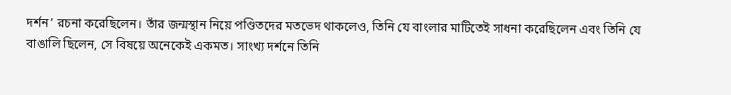দর্শন’ রচনা করেছিলেন। তাঁর জন্মস্থান নিয়ে পণ্ডিতদের মতভেদ থাকলেও, তিনি যে বাংলার মাটিতেই সাধনা করেছিলেন এবং তিনি যে বাঙালি ছিলেন, সে বিষয়ে অনেকেই একমত। সাংখ্য দর্শনে তিনি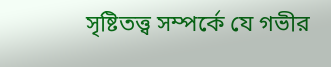সৃষ্টিতত্ত্ব সম্পর্কে যে গভীর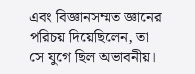এবং বিজ্ঞানসম্মত জ্ঞানের পরিচয় দিয়েছিলেন, তা সে যুগে ছিল অভাবনীয়।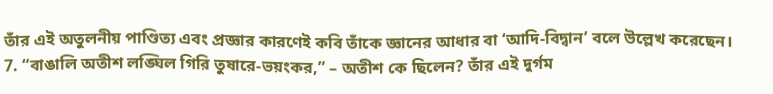তাঁর এই অতুলনীয় পাণ্ডিত্য এবং প্রজ্ঞার কারণেই কবি তাঁকে জ্ঞানের আধার বা ‘আদি-বিদ্বান’ বলে উল্লেখ করেছেন।
7. “বাঙালি অতীশ লঙ্ঘিল গিরি তুষারে-ভয়ংকর,” – অতীশ কে ছিলেন? তাঁর এই দুর্গম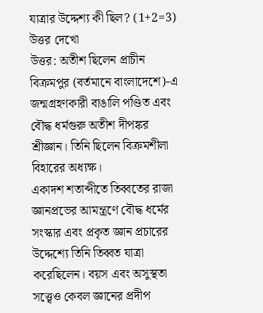যাত্রার উদ্দেশ্য কী ছিল? (1+2=3)
উত্তর দেখো
উত্তর: অতীশ ছিলেন প্রাচীন বিক্রমপুর (বর্তমানে বাংলাদেশে)-এ জন্মগ্রহণকারী বাঙালি পণ্ডিত এবং বৌদ্ধ ধর্মগুরু অতীশ দীপঙ্কর শ্রীজ্ঞান। তিনি ছিলেন বিক্রমশীলা বিহারের অধ্যক্ষ।
একাদশ শতাব্দীতে তিব্বতের রাজা জ্ঞানপ্রভের আমন্ত্রণে বৌদ্ধ ধর্মের সংস্কার এবং প্রকৃত জ্ঞান প্রচারের উদ্দেশ্যে তিনি তিব্বত যাত্রা করেছিলেন। বয়স এবং অসুস্থতা সত্ত্বেও কেবল জ্ঞানের প্রদীপ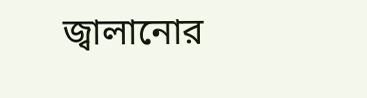জ্বালানোর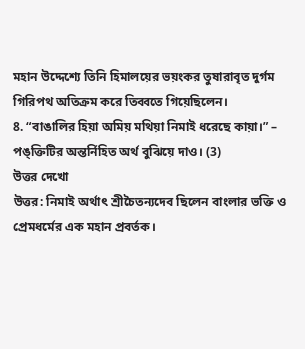মহান উদ্দেশ্যে তিনি হিমালয়ের ভয়ংকর তুষারাবৃত দুর্গম গিরিপথ অতিক্রম করে তিব্বতে গিয়েছিলেন।
8. “বাঙালির হিয়া অমিয় মথিয়া নিমাই ধরেছে কায়া।” – পঙ্ক্তিটির অন্তর্নিহিত অর্থ বুঝিয়ে দাও। (3)
উত্তর দেখো
উত্তর: নিমাই অর্থাৎ শ্রীচৈতন্যদেব ছিলেন বাংলার ভক্তি ও প্রেমধর্মের এক মহান প্রবর্তক।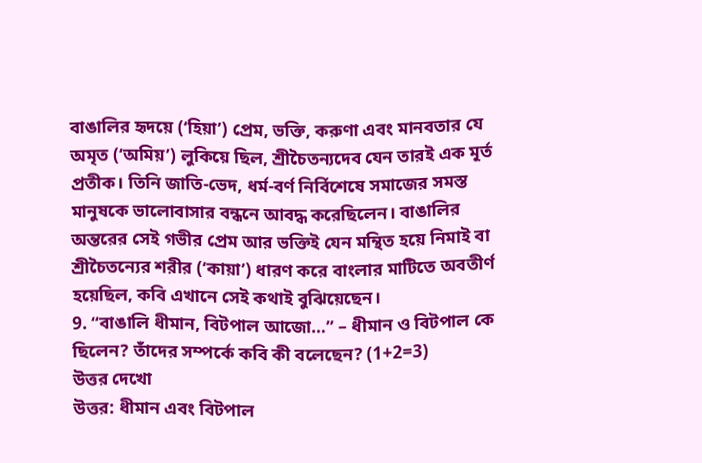বাঙালির হৃদয়ে (‘হিয়া’) প্রেম, ভক্তি, করুণা এবং মানবতার যে অমৃত (‘অমিয়’) লুকিয়ে ছিল, শ্রীচৈতন্যদেব যেন তারই এক মূর্ত প্রতীক। তিনি জাতি-ভেদ, ধর্ম-বর্ণ নির্বিশেষে সমাজের সমস্ত মানুষকে ভালোবাসার বন্ধনে আবদ্ধ করেছিলেন। বাঙালির অন্তরের সেই গভীর প্রেম আর ভক্তিই যেন মন্থিত হয়ে নিমাই বা শ্রীচৈতন্যের শরীর (‘কায়া’) ধারণ করে বাংলার মাটিতে অবতীর্ণ হয়েছিল, কবি এখানে সেই কথাই বুঝিয়েছেন।
9. “বাঙালি ধীমান, বিটপাল আজো…” – ধীমান ও বিটপাল কে ছিলেন? তাঁদের সম্পর্কে কবি কী বলেছেন? (1+2=3)
উত্তর দেখো
উত্তর: ধীমান এবং বিটপাল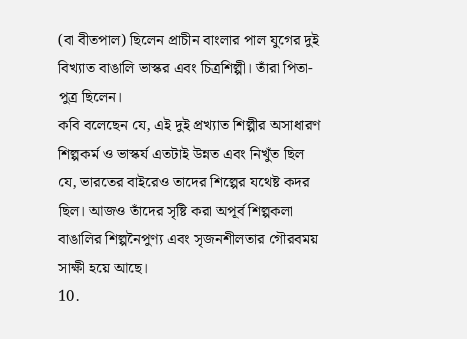(বা বীতপাল) ছিলেন প্রাচীন বাংলার পাল যুগের দুই বিখ্যাত বাঙালি ভাস্কর এবং চিত্রশিল্পী। তাঁরা পিতা-পুত্র ছিলেন।
কবি বলেছেন যে, এই দুই প্রখ্যাত শিল্পীর অসাধারণ শিল্পকর্ম ও ভাস্কর্য এতটাই উন্নত এবং নিখুঁত ছিল যে, ভারতের বাইরেও তাদের শিল্পের যথেষ্ট কদর ছিল। আজও তাঁদের সৃষ্টি করা অপূর্ব শিল্পকলা বাঙালির শিল্পনৈপুণ্য এবং সৃজনশীলতার গৌরবময় সাক্ষী হয়ে আছে।
10.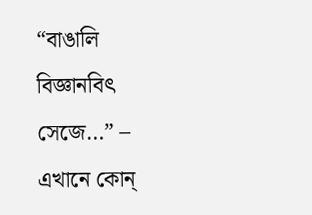“বাঙালি বিজ্ঞানবিৎ সেজে…” – এখানে কোন্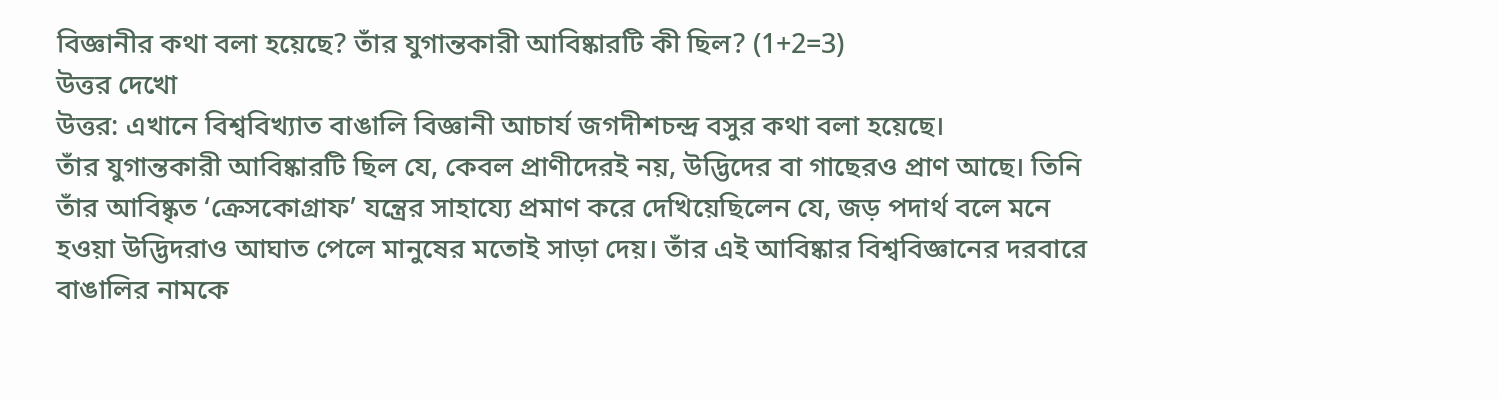বিজ্ঞানীর কথা বলা হয়েছে? তাঁর যুগান্তকারী আবিষ্কারটি কী ছিল? (1+2=3)
উত্তর দেখো
উত্তর: এখানে বিশ্ববিখ্যাত বাঙালি বিজ্ঞানী আচার্য জগদীশচন্দ্র বসুর কথা বলা হয়েছে।
তাঁর যুগান্তকারী আবিষ্কারটি ছিল যে, কেবল প্রাণীদেরই নয়, উদ্ভিদের বা গাছেরও প্রাণ আছে। তিনি তাঁর আবিষ্কৃত ‘ক্রেসকোগ্রাফ’ যন্ত্রের সাহায্যে প্রমাণ করে দেখিয়েছিলেন যে, জড় পদার্থ বলে মনে হওয়া উদ্ভিদরাও আঘাত পেলে মানুষের মতোই সাড়া দেয়। তাঁর এই আবিষ্কার বিশ্ববিজ্ঞানের দরবারে বাঙালির নামকে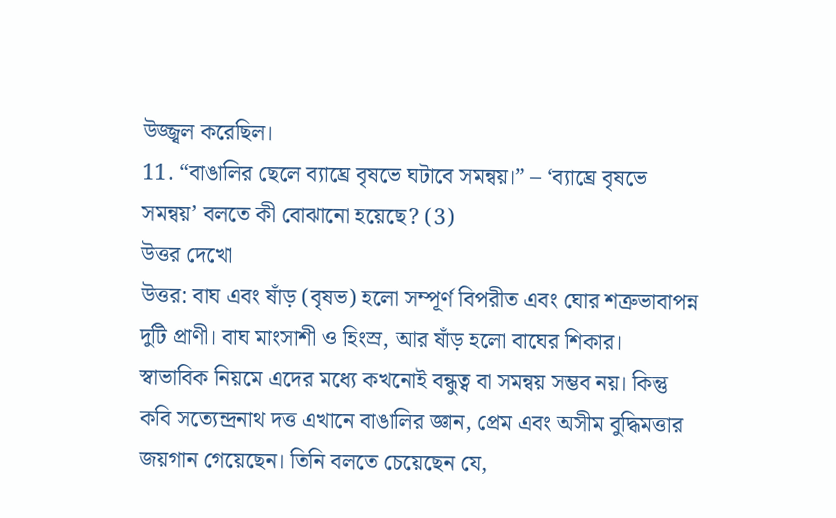উজ্জ্বল করেছিল।
11. “বাঙালির ছেলে ব্যাঘ্রে বৃষভে ঘটাবে সমন্বয়।” – ‘ব্যাঘ্রে বৃষভে সমন্বয়’ বলতে কী বোঝানো হয়েছে? (3)
উত্তর দেখো
উত্তর: বাঘ এবং ষাঁড় (বৃষভ) হলো সম্পূর্ণ বিপরীত এবং ঘোর শত্রুভাবাপন্ন দুটি প্রাণী। বাঘ মাংসাশী ও হিংস্র, আর ষাঁড় হলো বাঘের শিকার। স্বাভাবিক নিয়মে এদের মধ্যে কখনোই বন্ধুত্ব বা সমন্বয় সম্ভব নয়। কিন্তু কবি সত্যেন্দ্রনাথ দত্ত এখানে বাঙালির জ্ঞান, প্রেম এবং অসীম বুদ্ধিমত্তার জয়গান গেয়েছেন। তিনি বলতে চেয়েছেন যে,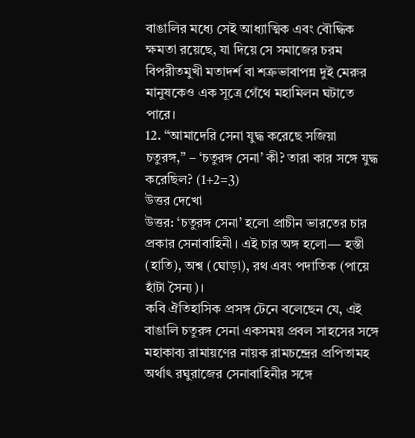বাঙালির মধ্যে সেই আধ্যাত্মিক এবং বৌদ্ধিক ক্ষমতা রয়েছে, যা দিয়ে সে সমাজের চরম বিপরীতমুখী মতাদর্শ বা শত্রুভাবাপন্ন দুই মেরুর মানুষকেও এক সূত্রে গেঁথে মহামিলন ঘটাতে পারে।
12. “আমাদেরি সেনা যুদ্ধ করেছে সজিয়া চতুরঙ্গ,” – ‘চতুরঙ্গ সেনা’ কী? তারা কার সঙ্গে যুদ্ধ করেছিল? (1+2=3)
উত্তর দেখো
উত্তর: ‘চতুরঙ্গ সেনা’ হলো প্রাচীন ভারতের চার প্রকার সেনাবাহিনী। এই চার অঙ্গ হলো— হস্তী (হাতি), অশ্ব (ঘোড়া), রথ এবং পদাতিক (পায়ে হাঁটা সৈন্য)।
কবি ঐতিহাসিক প্রসঙ্গ টেনে বলেছেন যে, এই বাঙালি চতুরঙ্গ সেনা একসময় প্রবল সাহসের সঙ্গে মহাকাব্য রামায়ণের নায়ক রামচন্দ্রের প্রপিতামহ অর্থাৎ রঘুরাজের সেনাবাহিনীর সঙ্গে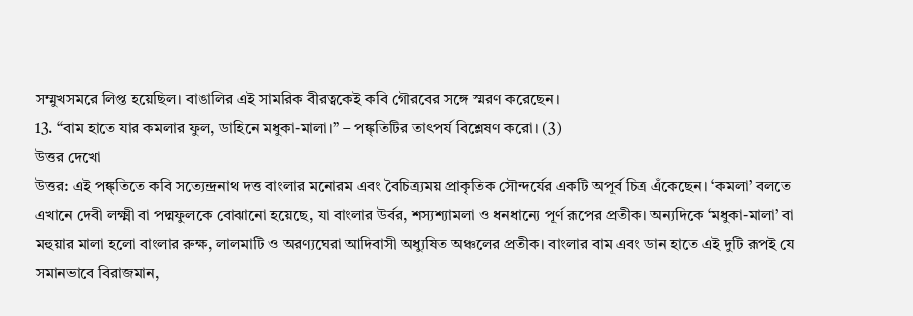সম্মুখসমরে লিপ্ত হয়েছিল। বাঙালির এই সামরিক বীরত্বকেই কবি গৌরবের সঙ্গে স্মরণ করেছেন।
13. “বাম হাতে যার কমলার ফুল, ডাহিনে মধুকা-মালা।” – পঙ্ক্তিটির তাৎপর্য বিশ্লেষণ করো। (3)
উত্তর দেখো
উত্তর: এই পঙ্ক্তিতে কবি সত্যেন্দ্রনাথ দত্ত বাংলার মনোরম এবং বৈচিত্র্যময় প্রাকৃতিক সৌন্দর্যের একটি অপূর্ব চিত্র এঁকেছেন। ‘কমলা’ বলতে এখানে দেবী লক্ষ্মী বা পদ্মফুলকে বোঝানো হয়েছে, যা বাংলার উর্বর, শস্যশ্যামলা ও ধনধান্যে পূর্ণ রূপের প্রতীক। অন্যদিকে ‘মধুকা-মালা’ বা মহুয়ার মালা হলো বাংলার রুক্ষ, লালমাটি ও অরণ্যঘেরা আদিবাসী অধ্যুষিত অঞ্চলের প্রতীক। বাংলার বাম এবং ডান হাতে এই দুটি রূপই যে সমানভাবে বিরাজমান,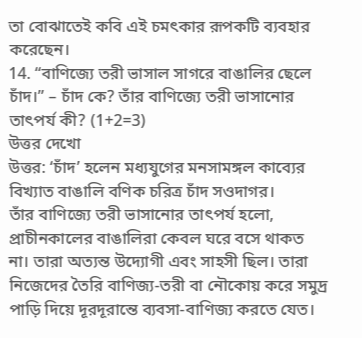তা বোঝাতেই কবি এই চমৎকার রূপকটি ব্যবহার করেছেন।
14. “বাণিজ্যে তরী ভাসাল সাগরে বাঙালির ছেলে চাঁদ।” – চাঁদ কে? তাঁর বাণিজ্যে তরী ভাসানোর তাৎপর্য কী? (1+2=3)
উত্তর দেখো
উত্তর: ‘চাঁদ’ হলেন মধ্যযুগের মনসামঙ্গল কাব্যের বিখ্যাত বাঙালি বণিক চরিত্র চাঁদ সওদাগর।
তাঁর বাণিজ্যে তরী ভাসানোর তাৎপর্য হলো, প্রাচীনকালের বাঙালিরা কেবল ঘরে বসে থাকত না। তারা অত্যন্ত উদ্যোগী এবং সাহসী ছিল। তারা নিজেদের তৈরি বাণিজ্য-তরী বা নৌকোয় করে সমুদ্র পাড়ি দিয়ে দূরদূরান্তে ব্যবসা-বাণিজ্য করতে যেত।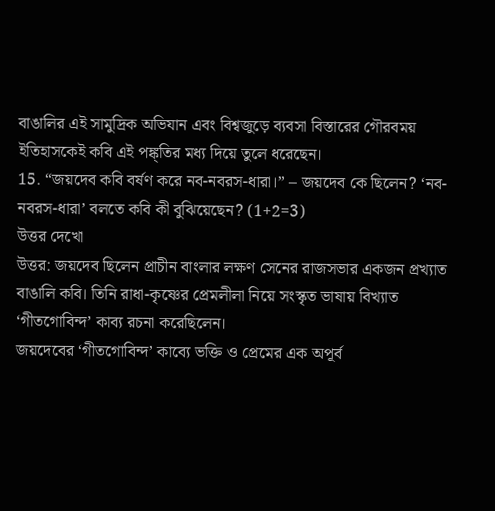বাঙালির এই সামুদ্রিক অভিযান এবং বিশ্বজুড়ে ব্যবসা বিস্তারের গৌরবময় ইতিহাসকেই কবি এই পঙ্ক্তির মধ্য দিয়ে তুলে ধরেছেন।
15. “জয়দেব কবি বর্ষণ করে নব-নবরস-ধারা।” – জয়দেব কে ছিলেন? ‘নব-নবরস-ধারা’ বলতে কবি কী বুঝিয়েছেন? (1+2=3)
উত্তর দেখো
উত্তর: জয়দেব ছিলেন প্রাচীন বাংলার লক্ষণ সেনের রাজসভার একজন প্রখ্যাত বাঙালি কবি। তিনি রাধা-কৃষ্ণের প্রেমলীলা নিয়ে সংস্কৃত ভাষায় বিখ্যাত ‘গীতগোবিন্দ’ কাব্য রচনা করেছিলেন।
জয়দেবের ‘গীতগোবিন্দ’ কাব্যে ভক্তি ও প্রেমের এক অপূর্ব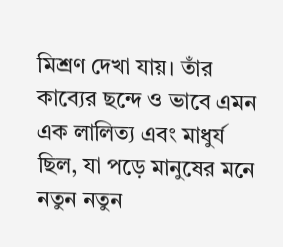মিশ্রণ দেখা যায়। তাঁর কাব্যের ছন্দে ও ভাবে এমন এক লালিত্য এবং মাধুর্য ছিল, যা পড়ে মানুষের মনে নতুন নতুন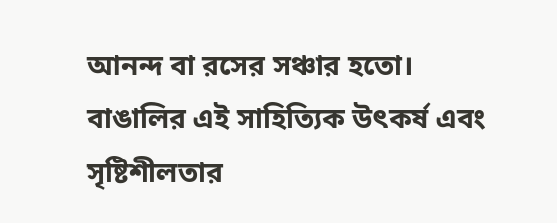আনন্দ বা রসের সঞ্চার হতো। বাঙালির এই সাহিত্যিক উৎকর্ষ এবং সৃষ্টিশীলতার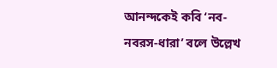আনন্দকেই কবি ‘নব-নবরস-ধারা’ বলে উল্লেখ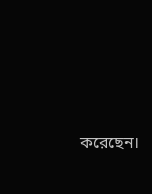করেছেন।